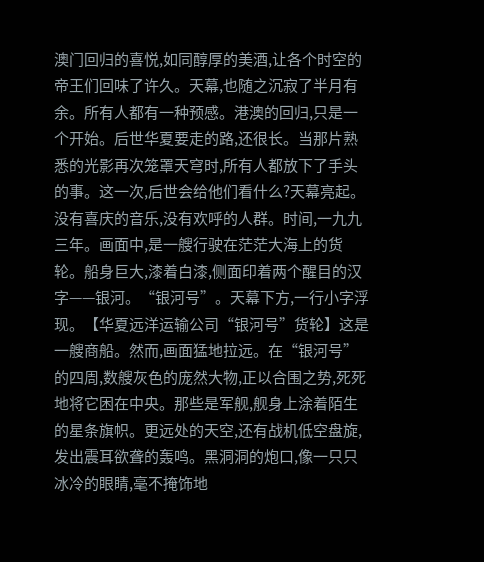澳门回归的喜悦,如同醇厚的美酒,让各个时空的帝王们回味了许久。天幕,也随之沉寂了半月有余。所有人都有一种预感。港澳的回归,只是一个开始。后世华夏要走的路,还很长。当那片熟悉的光影再次笼罩天穹时,所有人都放下了手头的事。这一次,后世会给他们看什么?天幕亮起。没有喜庆的音乐,没有欢呼的人群。时间,一九九三年。画面中,是一艘行驶在茫茫大海上的货轮。船身巨大,漆着白漆,侧面印着两个醒目的汉字——银河。“银河号”。天幕下方,一行小字浮现。【华夏远洋运输公司“银河号”货轮】这是一艘商船。然而,画面猛地拉远。在“银河号”的四周,数艘灰色的庞然大物,正以合围之势,死死地将它困在中央。那些是军舰,舰身上涂着陌生的星条旗帜。更远处的天空,还有战机低空盘旋,发出震耳欲聋的轰鸣。黑洞洞的炮口,像一只只冰冷的眼睛,毫不掩饰地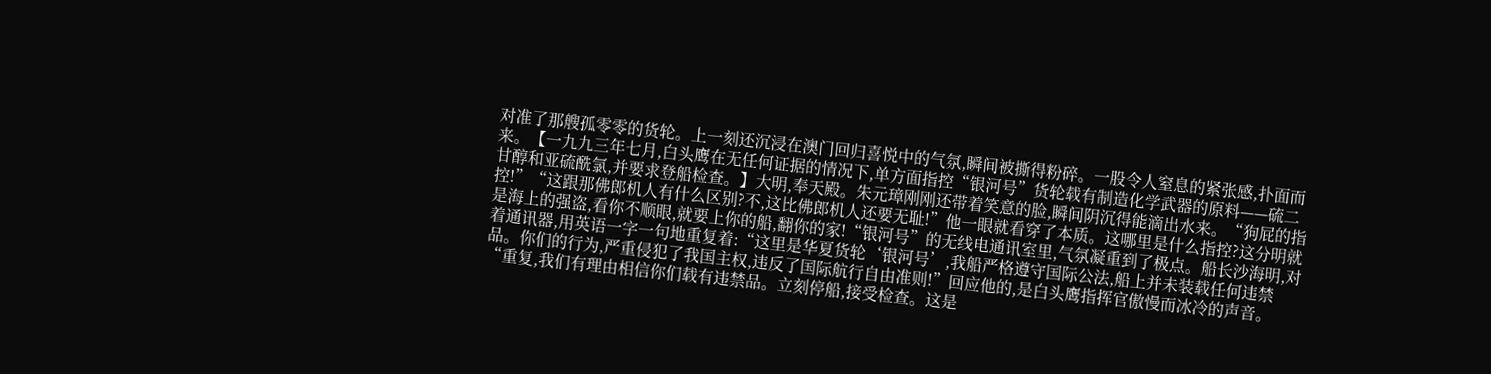对准了那艘孤零零的货轮。上一刻还沉浸在澳门回归喜悦中的气氛,瞬间被撕得粉碎。一股令人窒息的紧张感,扑面而来。【一九九三年七月,白头鹰在无任何证据的情况下,单方面指控“银河号”货轮载有制造化学武器的原料——硫二甘醇和亚硫酰氯,并要求登船检查。】大明,奉天殿。朱元璋刚刚还带着笑意的脸,瞬间阴沉得能滴出水来。“狗屁的指控!”“这跟那佛郎机人有什么区别?不,这比佛郎机人还要无耻!”他一眼就看穿了本质。这哪里是什么指控?这分明就是海上的强盗,看你不顺眼,就要上你的船,翻你的家!“银河号”的无线电通讯室里,气氛凝重到了极点。船长沙海明,对着通讯器,用英语一字一句地重复着:“这里是华夏货轮‘银河号’,我船严格遵守国际公法,船上并未装载任何违禁品。你们的行为,严重侵犯了我国主权,违反了国际航行自由准则!”回应他的,是白头鹰指挥官傲慢而冰冷的声音。“重复,我们有理由相信你们载有违禁品。立刻停船,接受检查。这是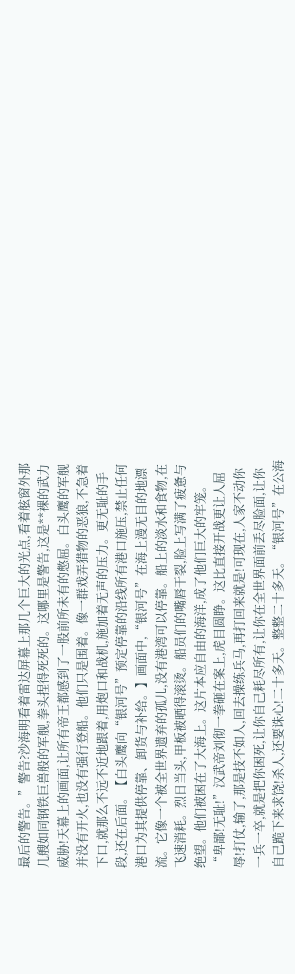最后的警告。”警告?沙海明看着雷达屏幕上那几个巨大的光点,看着舷窗外那几艘如同钢铁巨兽般的军舰,拳头捏得死死的。这哪里是警告,这是**裸的武力威胁!天幕上的画面,让所有帝王都感到了一股前所未有的憋屈。白头鹰的军舰并没有开火,也没有强行登船。他们只是围着。像一群戏弄猎物的恶狼,不急着下口,就那么不远不近地跟着,用炮口和战机,施加着无声的压力。更无耻的手段,还在后面。【白头鹰向“银河号”预定停靠的沿线所有港口施压,禁止任何港口为其提供停靠、卸货与补给。】画面中,“银河号”在海上漫无目的地漂流。它像一个被全世界遗弃的孤儿,没有港湾可以停靠。船上的淡水和食物,在飞速消耗。烈日当头,甲板被晒得滚烫。船员们的嘴唇干裂,脸上写满了疲惫与绝望。他们被困在了大海上。这片本应自由的海洋,成了他们巨大的牢笼。“卑鄙!无耻!”汉武帝刘彻一拳砸在案上,虎目圆睁。这比直接开战更让人屈辱!打仗,输了,那是技不如人,回去操练兵马,再打回来就是!可现在,人家不动你一兵一卒,就是把你困死,让你自己耗尽所有,让你在全世界面前丢尽脸面,让你自己跪下来求饶!杀人,还要诛心!二十多天。整整二十多天。“银河号”在公海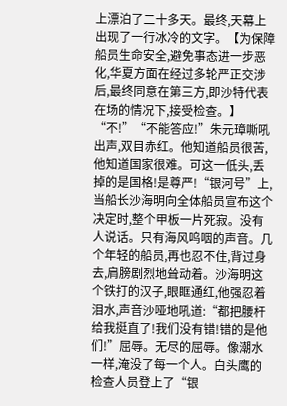上漂泊了二十多天。最终,天幕上出现了一行冰冷的文字。【为保障船员生命安全,避免事态进一步恶化,华夏方面在经过多轮严正交涉后,最终同意在第三方,即沙特代表在场的情况下,接受检查。】“不!”“不能答应!”朱元璋嘶吼出声,双目赤红。他知道船员很苦,他知道国家很难。可这一低头,丢掉的是国格!是尊严!“银河号”上,当船长沙海明向全体船员宣布这个决定时,整个甲板一片死寂。没有人说话。只有海风呜咽的声音。几个年轻的船员,再也忍不住,背过身去,肩膀剧烈地耸动着。沙海明这个铁打的汉子,眼眶通红,他强忍着泪水,声音沙哑地吼道:“都把腰杆给我挺直了!我们没有错!错的是他们!”屈辱。无尽的屈辱。像潮水一样,淹没了每一个人。白头鹰的检查人员登上了“银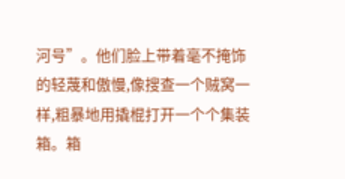河号”。他们脸上带着毫不掩饰的轻蔑和傲慢,像搜查一个贼窝一样,粗暴地用撬棍打开一个个集装箱。箱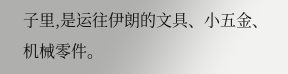子里,是运往伊朗的文具、小五金、机械零件。